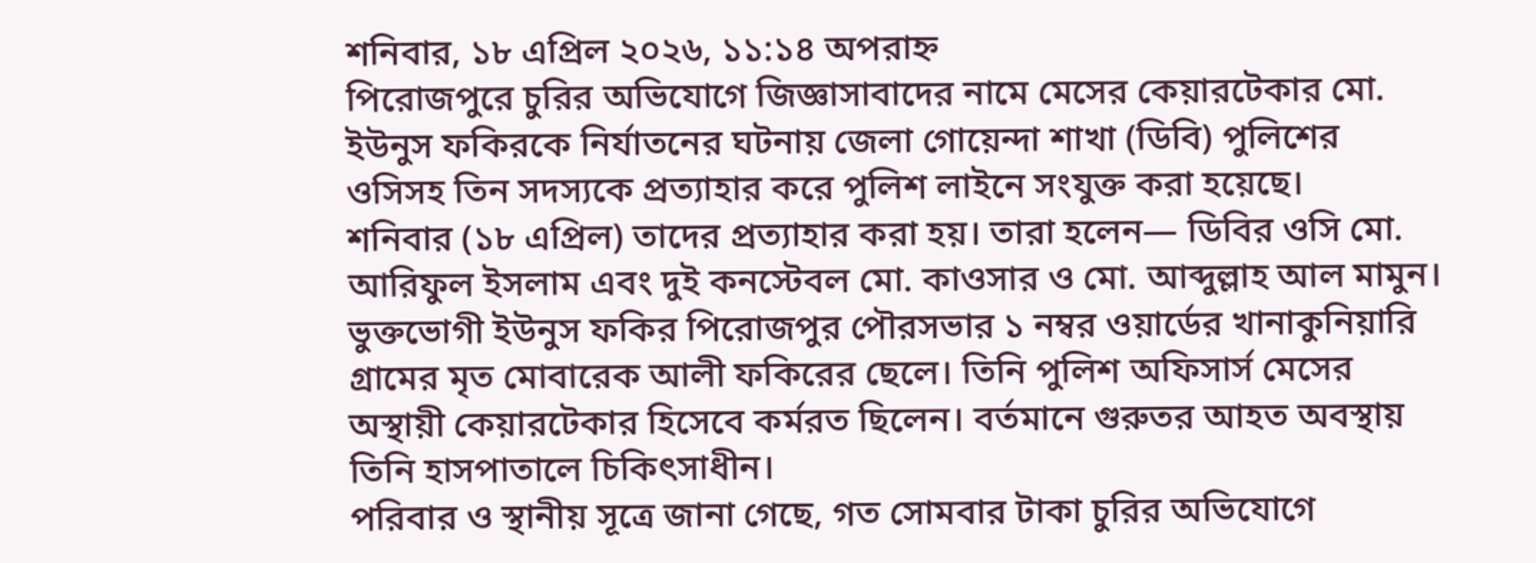শনিবার, ১৮ এপ্রিল ২০২৬, ১১:১৪ অপরাহ্ন
পিরোজপুরে চুরির অভিযোগে জিজ্ঞাসাবাদের নামে মেসের কেয়ারটেকার মো. ইউনুস ফকিরকে নির্যাতনের ঘটনায় জেলা গোয়েন্দা শাখা (ডিবি) পুলিশের ওসিসহ তিন সদস্যকে প্রত্যাহার করে পুলিশ লাইনে সংযুক্ত করা হয়েছে।
শনিবার (১৮ এপ্রিল) তাদের প্রত্যাহার করা হয়। তারা হলেন— ডিবির ওসি মো. আরিফুল ইসলাম এবং দুই কনস্টেবল মো. কাওসার ও মো. আব্দুল্লাহ আল মামুন।
ভুক্তভোগী ইউনুস ফকির পিরোজপুর পৌরসভার ১ নম্বর ওয়ার্ডের খানাকুনিয়ারি গ্রামের মৃত মোবারেক আলী ফকিরের ছেলে। তিনি পুলিশ অফিসার্স মেসের অস্থায়ী কেয়ারটেকার হিসেবে কর্মরত ছিলেন। বর্তমানে গুরুতর আহত অবস্থায় তিনি হাসপাতালে চিকিৎসাধীন।
পরিবার ও স্থানীয় সূত্রে জানা গেছে, গত সোমবার টাকা চুরির অভিযোগে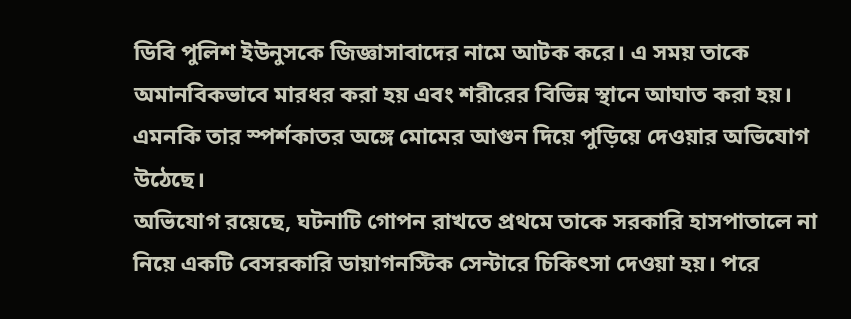ডিবি পুলিশ ইউনুসকে জিজ্ঞাসাবাদের নামে আটক করে। এ সময় তাকে অমানবিকভাবে মারধর করা হয় এবং শরীরের বিভিন্ন স্থানে আঘাত করা হয়। এমনকি তার স্পর্শকাতর অঙ্গে মোমের আগুন দিয়ে পুড়িয়ে দেওয়ার অভিযোগ উঠেছে।
অভিযোগ রয়েছে, ঘটনাটি গোপন রাখতে প্রথমে তাকে সরকারি হাসপাতালে না নিয়ে একটি বেসরকারি ডায়াগনস্টিক সেন্টারে চিকিৎসা দেওয়া হয়। পরে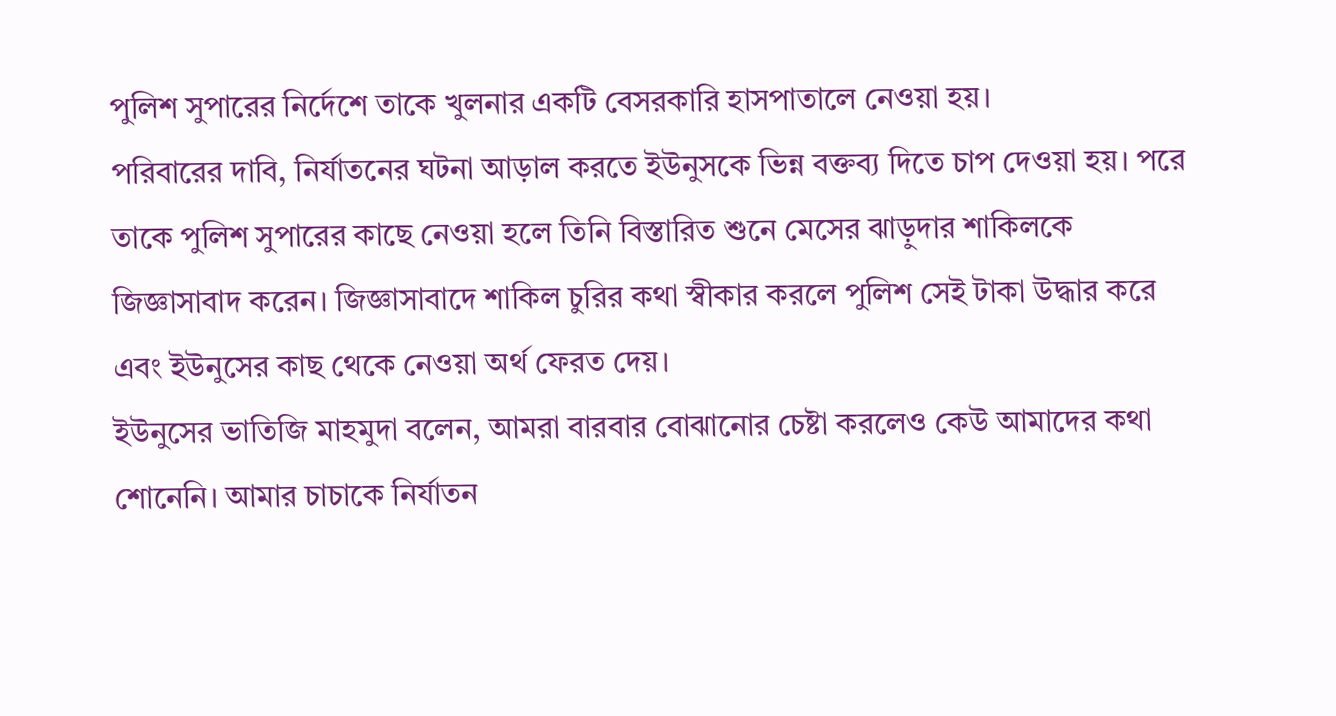পুলিশ সুপারের নির্দেশে তাকে খুলনার একটি বেসরকারি হাসপাতালে নেওয়া হয়।
পরিবারের দাবি, নির্যাতনের ঘটনা আড়াল করতে ইউনুসকে ভিন্ন বক্তব্য দিতে চাপ দেওয়া হয়। পরে তাকে পুলিশ সুপারের কাছে নেওয়া হলে তিনি বিস্তারিত শুনে মেসের ঝাড়ুদার শাকিলকে জিজ্ঞাসাবাদ করেন। জিজ্ঞাসাবাদে শাকিল চুরির কথা স্বীকার করলে পুলিশ সেই টাকা উদ্ধার করে এবং ইউনুসের কাছ থেকে নেওয়া অর্থ ফেরত দেয়।
ইউনুসের ভাতিজি মাহমুদা বলেন, আমরা বারবার বোঝানোর চেষ্টা করলেও কেউ আমাদের কথা শোনেনি। আমার চাচাকে নির্যাতন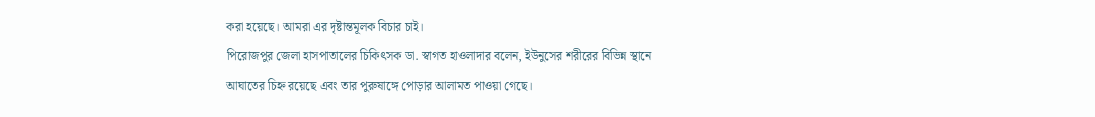করা হয়েছে। আমরা এর দৃষ্টান্তমূলক বিচার চাই।
পিরোজপুর জেলা হাসপাতালের চিকিৎসক ডা. স্বাগত হাওলাদার বলেন, ইউনুসের শরীরের বিভিন্ন স্থানে আঘাতের চিহ্ন রয়েছে এবং তার পুরুষাঙ্গে পোড়ার আলামত পাওয়া গেছে।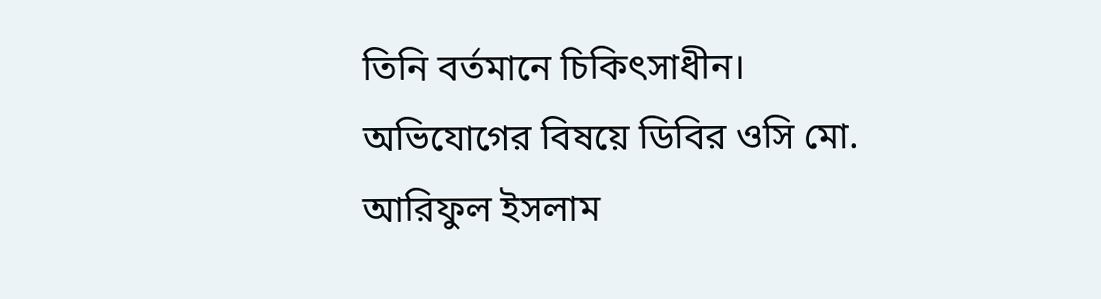তিনি বর্তমানে চিকিৎসাধীন।
অভিযোগের বিষয়ে ডিবির ওসি মো. আরিফুল ইসলাম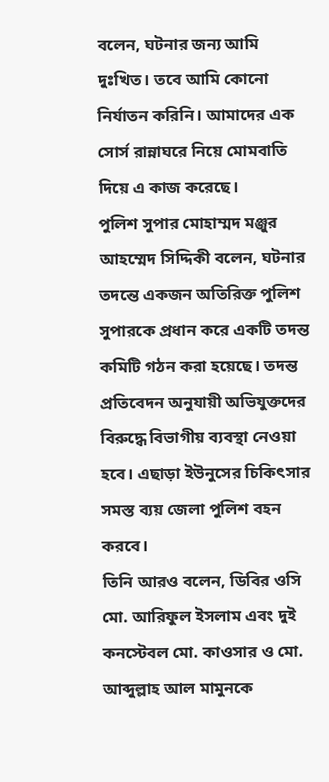বলেন, ঘটনার জন্য আমি দুঃখিত। তবে আমি কোনো নির্যাতন করিনি। আমাদের এক সোর্স রান্নাঘরে নিয়ে মোমবাতি দিয়ে এ কাজ করেছে।
পুলিশ সুপার মোহাম্মদ মঞ্জুর আহম্মেদ সিদ্দিকী বলেন, ঘটনার তদন্তে একজন অতিরিক্ত পুলিশ সুপারকে প্রধান করে একটি তদন্ত কমিটি গঠন করা হয়েছে। তদন্ত প্রতিবেদন অনুযায়ী অভিযুক্তদের বিরুদ্ধে বিভাগীয় ব্যবস্থা নেওয়া হবে। এছাড়া ইউনুসের চিকিৎসার সমস্ত ব্যয় জেলা পুলিশ বহন করবে।
তিনি আরও বলেন, ডিবির ওসি মো. আরিফুল ইসলাম এবং দুই কনস্টেবল মো. কাওসার ও মো. আব্দুল্লাহ আল মামুনকে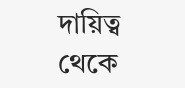দায়িত্ব থেকে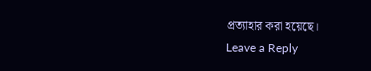প্রত্যাহার করা হয়েছে।
Leave a Reply